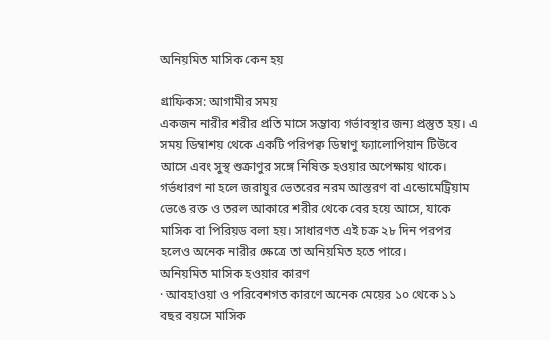অনিয়মিত মাসিক কেন হয়

গ্রাফিকস: আগামীর সময়
একজন নারীর শরীর প্রতি মাসে সম্ভাব্য গর্ভাবস্থার জন্য প্রস্তুত হয়। এ সময় ডিম্বাশয় থেকে একটি পরিপক্ব ডিম্বাণু ফ্যালোপিয়ান টিউবে আসে এবং সুস্থ শুক্রাণুর সঙ্গে নিষিক্ত হওয়ার অপেক্ষায় থাকে। গর্ভধারণ না হলে জরায়ুর ভেতরের নরম আস্তরণ বা এন্ডোমেট্রিয়াম ভেঙে রক্ত ও তরল আকারে শরীর থেকে বের হয়ে আসে, যাকে মাসিক বা পিরিয়ড বলা হয়। সাধারণত এই চক্র ২৮ দিন পরপর হলেও অনেক নারীর ক্ষেত্রে তা অনিয়মিত হতে পারে।
অনিয়মিত মাসিক হওয়ার কারণ
· আবহাওয়া ও পরিবেশগত কারণে অনেক মেয়ের ১০ থেকে ১১ বছর বয়সে মাসিক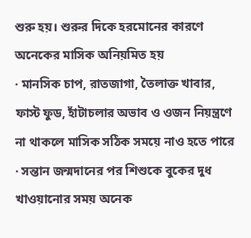শুরু হয়। শুরুর দিকে হরমোনের কারণে অনেকের মাসিক অনিয়মিত হয়
· মানসিক চাপ, রাতজাগা, তৈলাক্ত খাবার, ফাস্ট ফুড, হাঁটাচলার অভাব ও ওজন নিয়ন্ত্রণে না থাকলে মাসিক সঠিক সময়ে নাও হতে পারে
· সন্তান জন্মদানের পর শিশুকে বুকের দুধ খাওয়ানোর সময় অনেক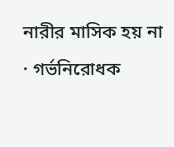নারীর মাসিক হয় না
· গর্ভনিরোধক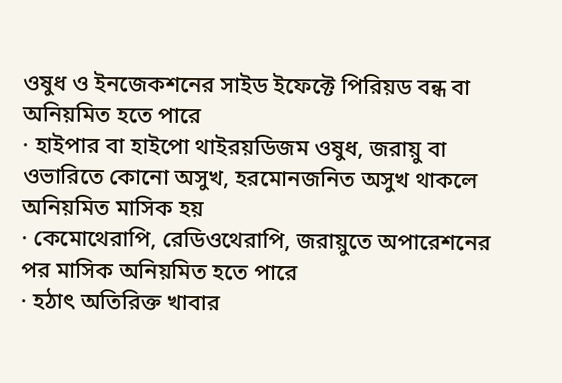ওষুধ ও ইনজেকশনের সাইড ইফেক্টে পিরিয়ড বন্ধ বা অনিয়মিত হতে পারে
· হাইপার বা হাইপো থাইরয়ডিজম ওষুধ, জরায়ু বা ওভারিতে কোনো অসুখ, হরমোনজনিত অসুখ থাকলে অনিয়মিত মাসিক হয়
· কেমোথেরাপি, রেডিওথেরাপি, জরায়ুতে অপারেশনের পর মাসিক অনিয়মিত হতে পারে
· হঠাৎ অতিরিক্ত খাবার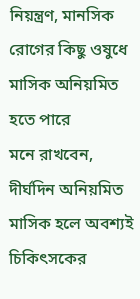নিয়ন্ত্রণ, মানসিক রোগের কিছু ওষুধে মাসিক অনিয়মিত হতে পারে
মনে রাখবেন, দীর্ঘদিন অনিয়মিত মাসিক হলে অবশ্যই চিকিৎসকের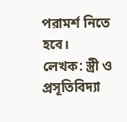পরামর্শ নিতে হবে।
লেখক: স্ত্রী ও প্রসূতিবিদ্যা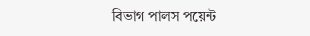বিভাগ পালস পয়েন্ট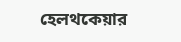হেলথকেয়ার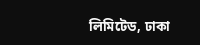লিমিটেড, ঢাকা